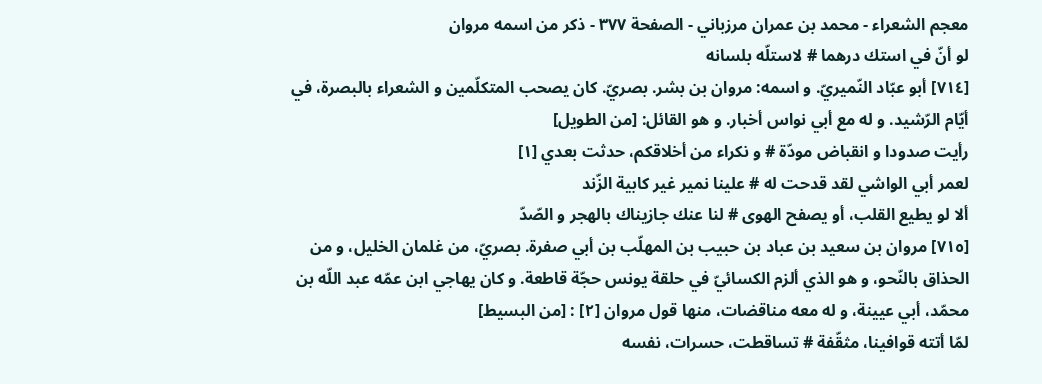معجم الشعراء - محمد بن عمران مرزباني - الصفحة ٣٧٧ - ذكر من اسمه مروان
لو أنّ في استك درهما # لاستلّه بلسانه
[٧١٤] أبو عبّاد النّميريّ. و اسمه: مروان بن بشر. بصريّ. كان يصحب المتكلّمين و الشعراء بالبصرة، في أيّام الرّشيد. و له مع أبي نواس أخبار. و هو القائل: [من الطويل]
رأيت صدودا و انقباض مودّة # و نكراء من أخلاقكم، حدثت بعدي [١]
لعمر أبي الواشي لقد قدحت له # علينا نمير غير كابية الزّند
ألا لو يطيع القلب، أو يصفح الهوى # لنا عنك جازيناك بالهجر و الصّدّ
[٧١٥] مروان بن سعيد بن عباد بن حبيب بن المهلّب بن أبي صفرة. بصريّ، من غلمان الخليل، و من الحذاق بالنّحو، و هو الذي ألزم الكسائيّ في حلقة يونس حجّة قاطعة. و كان يهاجي ابن عمّه عبد اللّه بن محمّد، أبي عيينة، و له معه مناقضات، منها قول مروان [٢] : [من البسيط]
لمّا أتته قوافينا، مثقّفة # تساقطت، حسرات، نفسه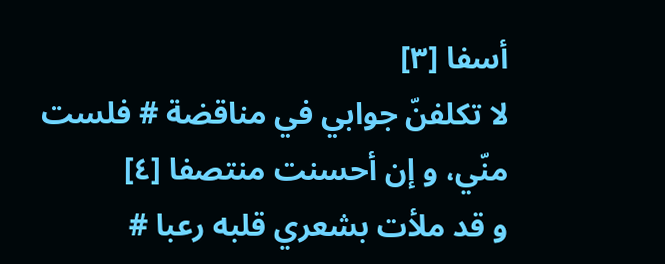أسفا [٣]
لا تكلفنّ جوابي في مناقضة # فلست منّي، و إن أحسنت منتصفا [٤]
و قد ملأت بشعري قلبه رعبا #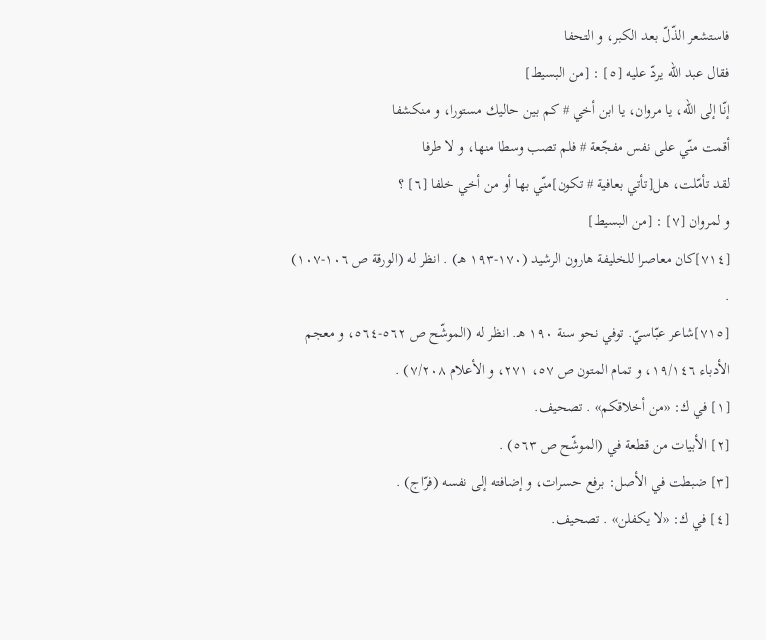فاستشعر الذّلّ بعد الكبر، و التحفا
فقال عبد اللّه يردّ عليه [٥] : [من البسيط]
إنّا إلى اللّه، يا مروان، يا ابن أخي # كم بين حاليك مستورا، و منكشفا
أقمت منّي على نفس مفجّعة # فلم تصب وسطا منها، و لا طرفا
لقد تأمّلت، هل[تأتي بعافية # تكون]منّي بها أو من أخي خلفا [٦] ؟
و لمروان [٧] : [من البسيط]
[٧١٤]كان معاصرا للخليفة هارون الرشيد (١٧٠-١٩٣ هـ) . انظر له (الورقة ص ١٠٦-١٠٧) .
[٧١٥]شاعر عبّاسيّ. توفي نحو سنة ١٩٠ هـ. انظر له (الموشّح ص ٥٦٢-٥٦٤، و معجم الأدباء ١٩/١٤٦، و تمام المتون ص ٥٧، ٢٧١، و الأعلام ٧/٢٠٨) .
[١] في ك: «من أخلاقكم» . تصحيف.
[٢] الأبيات من قطعة في (الموشّح ص ٥٦٣) .
[٣] ضبطت في الأصل: برفع حسرات، و إضافته إلى نفسه (فرّاج) .
[٤] في ك: «لا يكفلن» . تصحيف.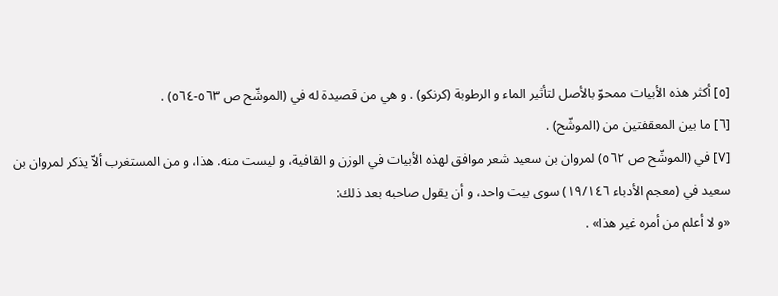[٥] أكثر هذه الأبيات ممحوّ بالأصل لتأثير الماء و الرطوبة (كرنكو) . و هي من قصيدة له في (الموشّح ص ٥٦٣-٥٦٤) .
[٦] ما بين المعقفتين من (الموشّح) .
[٧] في (الموشّح ص ٥٦٢) لمروان بن سعيد شعر موافق لهذه الأبيات في الوزن و القافية، و ليست منه. هذا، و من المستغرب ألاّ يذكر لمروان بن سعيد في (معجم الأدباء ١٩/١٤٦) سوى بيت واحد، و أن يقول صاحبه بعد ذلك:
«و لا أعلم من أمره غير هذا» .